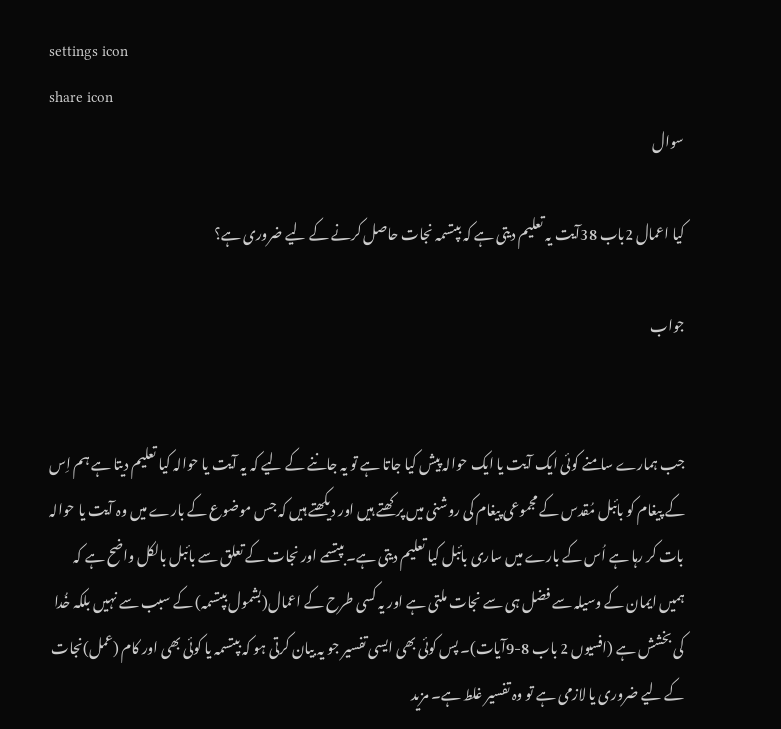settings icon
share icon
سوال

کیا اعمال 2باب 38آیت یہ تعلیم دیتی ہے کہ بپتسمہ نجات حاصل کرنے کے لیے ضروری ہے؟

جواب


جب ہمارے سامنے کوئی ایک آیت یا ایک حوالہ پیش کیا جاتا ہے تو یہ جاننے کے لیے کہ یہ آیت یا حوالہ کیا تعلیم دیتا ہے ہم اِس کے پیغام کو بائبل مُقدس کے مجموعی پیغام کی روشنی میں پرکھتے ہیں اور دیکھتے ہیں کہ جس موضوع کے بارے میں وہ آیت یا حوالہ بات کر رہا ہے اُس کے بارے میں ساری بائبل کیا تعلیم دیتی ہے۔ بپتسمے اور نجات کے تعلق سے بائبل بالکل واضح ہے کہ ہمیں ایمان کے وسیلہ سے فضل ہی سے نجات ملتی ہے اور یہ کسی طرح کے اعمال(بشمول بپتسمہ) کے سبب سے نہیں بلکہ خُدا کی بخشش ہے (افسیوں 2 باب 8-9آیات)۔ پس کوئی بھی ایسی تفسیر جو یہ بیان کرتی ہو کہ بپتسمہ یا کوئی بھی اور کام (عمل)نجات کے لیے ضروری یا لازمی ہے تو وہ تفسیر غلط ہے۔ مزید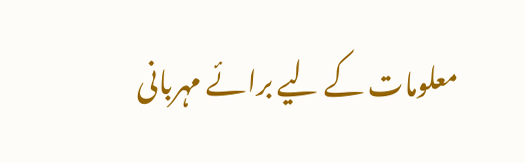معلومات کے لیے برائے مہربانی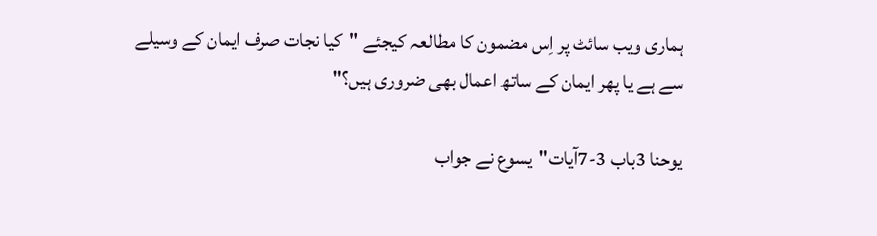ہماری ویب سائٹ پر اِس مضمون کا مطالعہ کیجئے "کیا نجات صرف ایمان کے وسیلے سے ہے یا پھر ایمان کے ساتھ اعمال بھی ضروری ہیں؟"

یوحنا 3باب 3-7آیات"یسوع نے جواب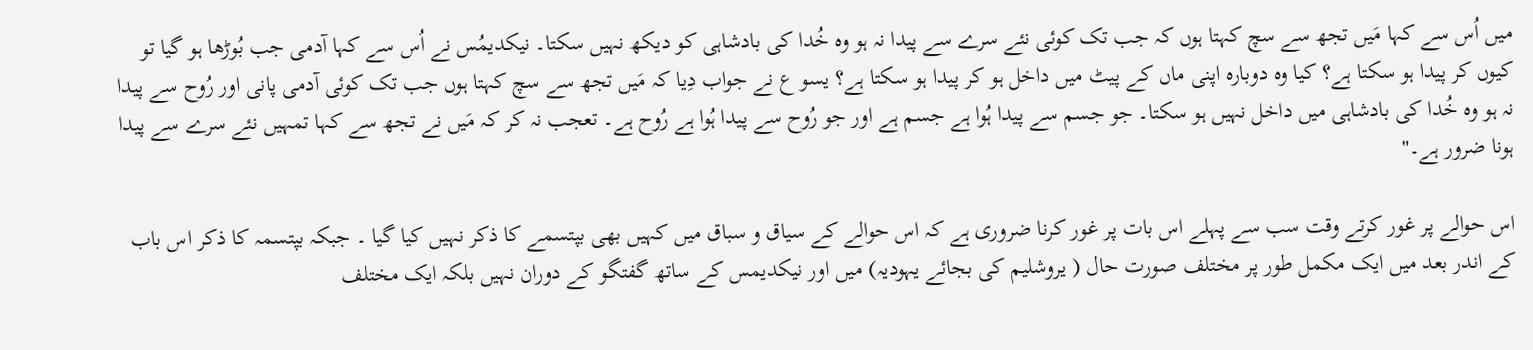میں اُس سے کہا مَیں تجھ سے سچ کہتا ہوں کہ جب تک کوئی نئے سرے سے پیدا نہ ہو وہ خُدا کی بادشاہی کو دیکھ نہیں سکتا۔ نیکدیمُس نے اُس سے کہا آدمی جب بُوڑھا ہو گیا تو کیوں کر پیدا ہو سکتا ہے؟ کیا وہ دوبارہ اپنی ماں کے پیٹ میں داخل ہو کر پیدا ہو سکتا ہے؟ یسو ع نے جواب دِیا کہ مَیں تجھ سے سچ کہتا ہوں جب تک کوئی آدمی پانی اور رُوح سے پیدا نہ ہو وہ خُدا کی بادشاہی میں داخل نہیں ہو سکتا۔ جو جسم سے پیدا ہُوا ہے جسم ہے اور جو رُوح سے پیدا ہُوا ہے رُوح ہے۔ تعجب نہ کر کہ مَیں نے تجھ سے کہا تمہیں نئے سرے سے پیدا ہونا ضرور ہے۔"

اس حوالے پر غور کرتے وقت سب سے پہلے اس بات پر غور کرنا ضروری ہے کہ اس حوالے کے سیاق و سباق میں کہیں بھی بپتسمے کا ذکر نہیں کیا گیا ۔ جبکہ بپتسمہ کا ذکر اس باب کے اندر بعد میں ایک مکمل طور پر مختلف صورت حال ( یروشلیم کی بجائے یہودیہ) میں اور نیکدیمس کے ساتھ گفتگو کے دوران نہیں بلکہ ایک مختلف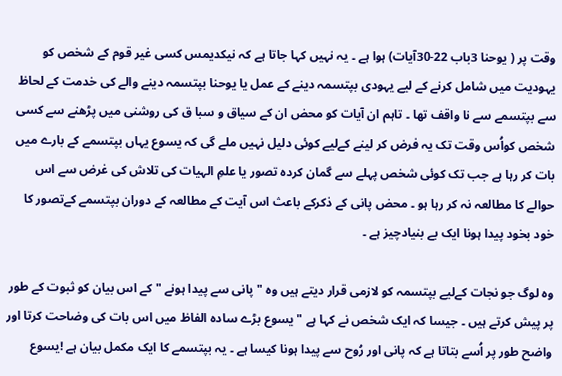وقت پر ( یوحنا 3باب 22-30آیات) ہوا ہے ۔ یہ نہیں کہا جاتا ہے کہ نیکدیمس کسی غیر قوم کے شخص کو یہودیت میں شامل کرنے کے لیے یہودی بپتسمہ دینے کے عمل یا یوحنا بپتسمہ دینے والے کی خدمت کے لحاظ سے بپتسمے سے نا واقف تھا ۔ تاہم ان آیات کو محض ان کے سیاق و سبا ق کی روشنی میں پڑھنے سے کسی شخص کواُس وقت تک یہ فرض کر لینے کےلیے کوئی دلیل نہیں ملے گی کہ یسوع یہاں بپتسمے کے بارے میں بات کر رہا ہے جب تک کوئی شخص پہلے سے گمان کردہ تصور یا علمِ الہیات کی تلاش کی غرض سے اس حوالے کا مطالعہ نہ کر رہا ہو ۔ محض پانی کے ذکرکے باعث اس آیت کے مطالعہ کے دوران بپتسمے کےتصور کا خود بخود پیدا ہونا ایک بے بنیادچیز ہے ۔

وہ لوگ جو نجات کےلیے بپتسمہ کو لازمی قرار دیتے ہیں وہ " پانی سے پیدا ہونے " کے اس بیان کو ثبوت کے طور پر پیش کرتے ہیں ۔ جیسا کہ ایک شخص نے کہا ہے " یسوع بڑے سادہ الفاظ میں اس بات کی وضاحت کرتا اور واضح طور پر اُسے بتاتا ہے کہ پانی اور رُوح سے پیدا ہونا کیسا ہے ۔ یہ بپتسمے کا ایک مکمل بیان ہے !یسوع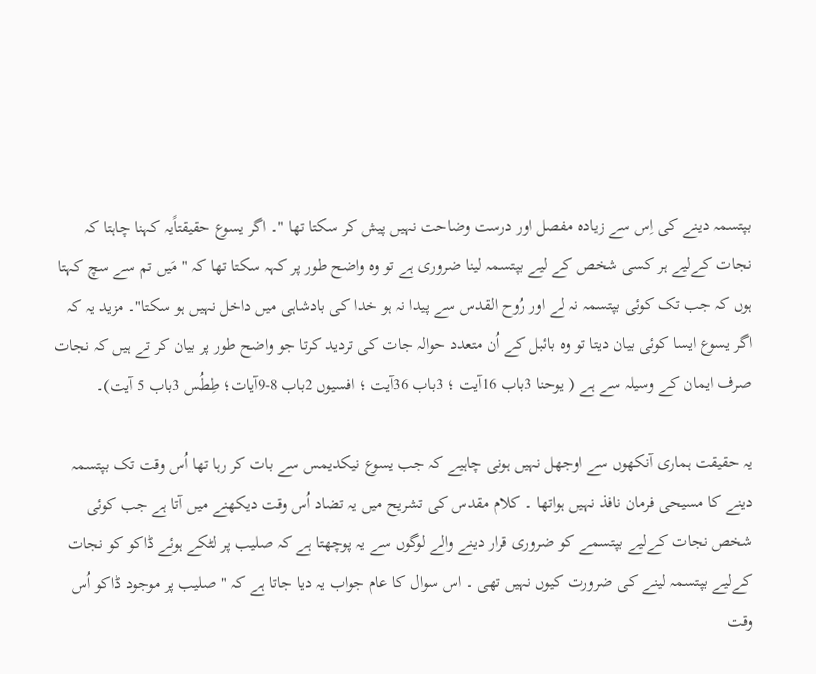بپتسمہ دینے کی اِس سے زیادہ مفصل اور درست وضاحت نہیں پیش کر سکتا تھا "۔ اگر یسوع حقیقتاًیہ کہنا چاہتا کہ نجات کےلیے ہر کسی شخص کے لیے بپتسمہ لینا ضروری ہے تو وہ واضح طور پر کہہ سکتا تھا کہ " مَیں تم سے سچ کہتا ہوں کہ جب تک کوئی بپتسمہ نہ لے اور رُوح القدس سے پیدا نہ ہو خدا کی بادشاہی میں داخل نہیں ہو سکتا"۔ مزید یہ کہ اگر یسوع ایسا کوئی بیان دیتا تو وہ بائبل کے اُن متعدد حوالہ جات کی تردید کرتا جو واضح طور پر بیان کر تے ہیں کہ نجات صرف ایمان کے وسیلہ سے ہے ( یوحنا 3باب 16آیت ؛ 3باب 36آیت ؛ افسیوں 2باب 8-9آیات؛ طِطُس 3باب 5 آیت)۔

یہ حقیقت ہماری آنکھوں سے اوجھل نہیں ہونی چاہیے کہ جب یسوع نیکدیمس سے بات کر رہا تھا اُس وقت تک بپتسمہ دینے کا مسیحی فرمان نافذ نہیں ہواتھا ۔ کلام مقدس کی تشریح میں یہ تضاد اُس وقت دیکھنے میں آتا ہے جب کوئی شخص نجات کےلیے بپتسمے کو ضروری قرار دینے والے لوگوں سے یہ پوچھتا ہے کہ صلیب پر لٹکے ہوئے ڈاکو کو نجات کےلیے بپتسمہ لینے کی ضرورت کیوں نہیں تھی ۔ اس سوال کا عام جواب یہ دیا جاتا ہے کہ " صلیب پر موجود ڈاکو اُس وقت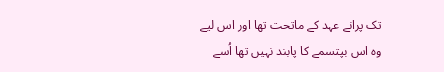تک پرانے عہد کے ماتحت تھا اور اس لیے وہ اس بپتسمے کا پابند نہیں تھا اُسے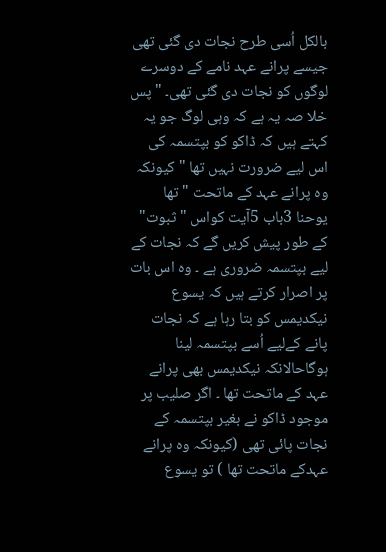بالکل اُسی طرح نجات دی گئی تھی جیسے پرانے عہد نامے کے دوسرے لوگوں کو نجات دی گئی تھی۔ "پس خلا صہ یہ ہے کہ وہی لوگ جو یہ کہتے ہیں کہ ڈاکو کو بپتسمہ کی اس لیے ضرورت نہیں تھا " کیونکہ وہ پرانے عہد کے ماتحت " تھا یوحنا 3باب 5آیت کواس " ثبوت" کے طور پیش کریں گے کہ نجات کے لیے بپتسمہ ضروری ہے ۔ وہ اس بات پر اصرار کرتے ہیں کہ یسوع نیکدیمس کو بتا رہا ہے کہ نجات پانے کےلیے اُسے بپتسمہ لینا ہوگاحالانکہ نیکدیمس بھی پرانے عہد کے ماتحت تھا ۔ اگر صلیب پر موجود ڈاکو نے بغیر بپتسمہ کے نجات پائی تھی (کیونکہ وہ پرانے عہدکے ماتحت تھا ) تو یسوع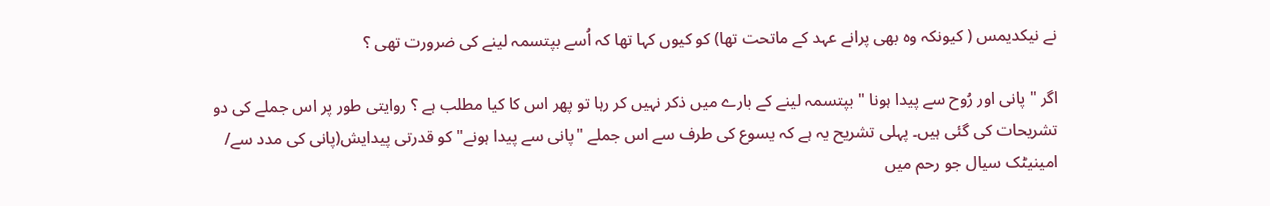نے نیکدیمس ( کیونکہ وہ بھی پرانے عہد کے ماتحت تھا) کو کیوں کہا تھا کہ اُسے بپتسمہ لینے کی ضرورت تھی ؟

اگر " پانی اور رُوح سے پیدا ہونا " بپتسمہ لینے کے بارے میں ذکر نہیں کر رہا تو پھر اس کا کیا مطلب ہے ؟ روایتی طور پر اس جملے کی دو تشریحات کی گئی ہیں۔ پہلی تشریح یہ ہے کہ یسوع کی طرف سے اس جملے "پانی سے پیدا ہونے" کو قدرتی پیدایش(پانی کی مدد سے/ امینیٹک سیال جو رحم میں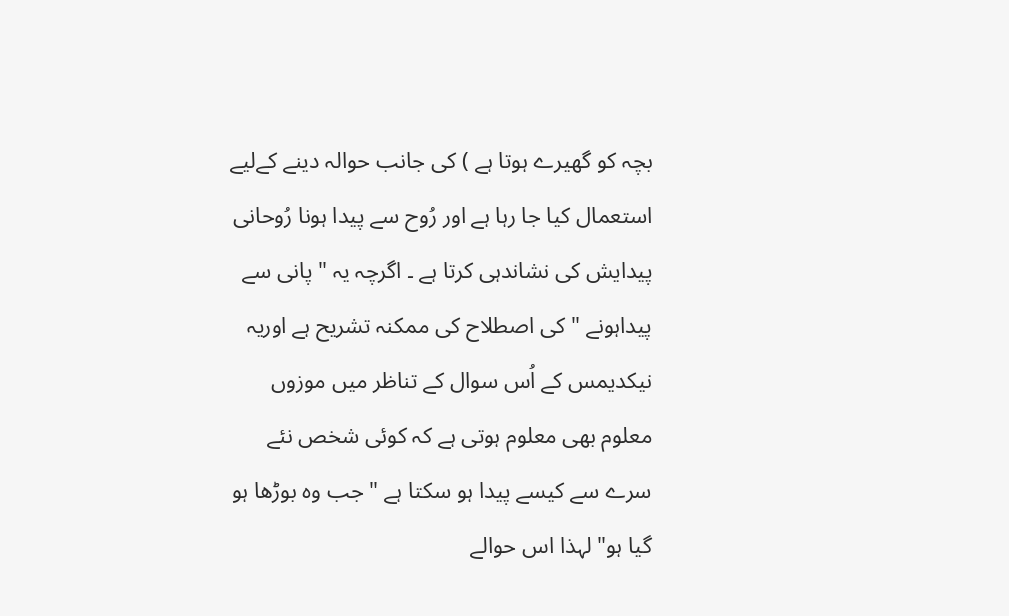بچہ کو گھیرے ہوتا ہے ) کی جانب حوالہ دینے کےلیے استعمال کیا جا رہا ہے اور رُوح سے پیدا ہونا رُوحانی پیدایش کی نشاندہی کرتا ہے ۔ اگرچہ یہ " پانی سے پیداہونے " کی اصطلاح کی ممکنہ تشریح ہے اوریہ نیکدیمس کے اُس سوال کے تناظر میں موزوں معلوم بھی معلوم ہوتی ہے کہ کوئی شخص نئے سرے سے کیسے پیدا ہو سکتا ہے " جب وہ بوڑھا ہو گیا ہو"لہذا اس حوالے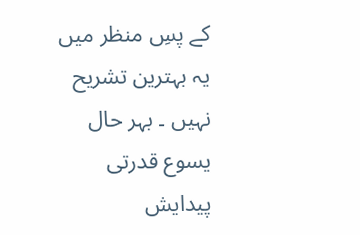کے پسِ منظر میں یہ بہترین تشریح نہیں ۔ بہر حال یسوع قدرتی پیدایش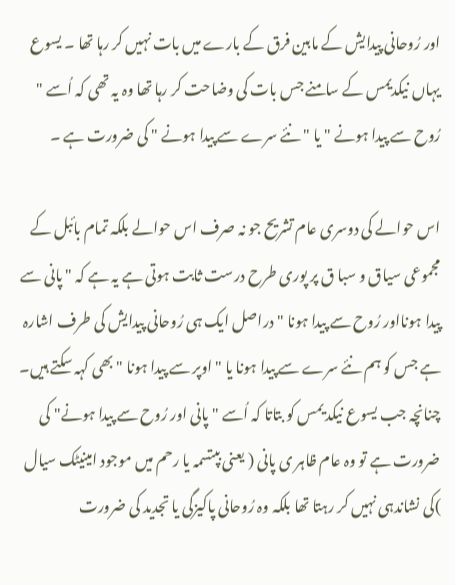اور رُوحانی پیدایش کے مابین فرق کے بارے میں بات نہیں کر رہا تھا ۔ یسوع یہاں نیکدیمس کے سامنے جس بات کی وضاحت کر رہا تھا وہ یہ تھی کہ اُسے " رُوح سے پیدا ہونے " یا " نئے سرے سے پیدا ہونے " کی ضرورت ہے ۔

اس حوالے کی دوسری عام تشریح جو نہ صرف اس حوالے بلکہ تمام بائبل کے مجموعی سیاق و سبا ق پر پوری طرح درست ثابت ہوتی ہے یہ ہے کہ " پانی سے پیدا ہونااور رُوح سے پیدا ہونا " دراصل ایک ہی رُوحانی پیدایش کی طرف اشارہ ہے جس کو ہم نئے سرے سے پیدا ہونا یا "اوپر سے پیدا ہونا "بھی کہہ سکتے ہیں۔ چنانچہ جب یسوع نیکد یمس کو بتاتا کہ اُسے " پانی اور رُوح سے پیدا ہونے" کی ضرورت ہے تو وہ عام ظاہر ی پانی ( یعنی بپتسمہ یا رحم میں موجود امینیٹک سیال )کی نشاندہی نہیں کر رہتا تھا بلکہ وہ رُوحانی پاکیزگی یا تجدید کی ضرورت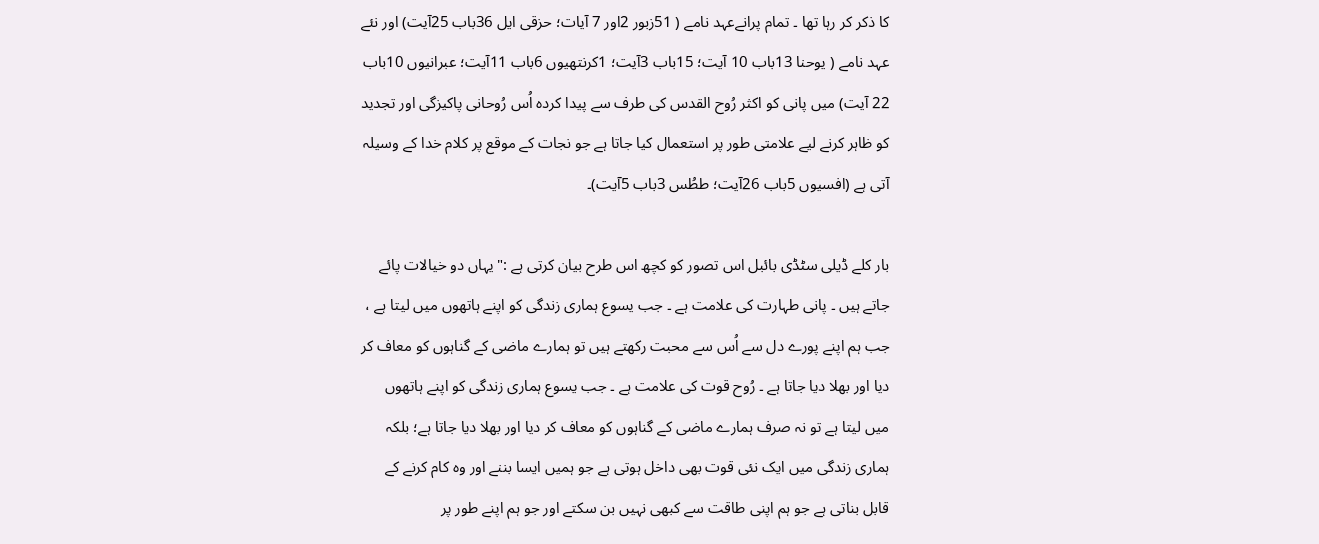کا ذکر کر رہا تھا ۔ تمام پرانےعہد نامے ( 51زبور 2اور 7 آیات؛ حزقی ایل 36باب 25آیت) اور نئے عہد نامے ( یوحنا 13باب 10 آیت؛ 15باب 3آیت؛ 1کرنتھیوں 6باب 11آیت؛ عبرانیوں 10باب 22 آیت) میں پانی کو اکثر رُوح القدس کی طرف سے پیدا کردہ اُس رُوحانی پاکیزگی اور تجدید کو ظاہر کرنے لیے علامتی طور پر استعمال کیا جاتا ہے جو نجات کے موقع پر کلام خدا کے وسیلہ آتی ہے (افسیوں 5باب 26آیت؛ ططُس 3باب 5آیت)۔

بار کلے ڈیلی سٹڈی بائبل اس تصور کو کچھ اس طرح بیان کرتی ہے :"یہاں دو خیالات پائے جاتے ہیں ۔ پانی طہارت کی علامت ہے ۔ جب یسوع ہماری زندگی کو اپنے ہاتھوں میں لیتا ہے ، جب ہم اپنے پورے دل سے اُس سے محبت رکھتے ہیں تو ہمارے ماضی کے گناہوں کو معاف کر دیا اور بھلا دیا جاتا ہے ۔ رُوح قوت کی علامت ہے ۔ جب یسوع ہماری زندگی کو اپنے ہاتھوں میں لیتا ہے تو نہ صرف ہمارے ماضی کے گناہوں کو معاف کر دیا اور بھلا دیا جاتا ہے؛ بلکہ ہماری زندگی میں ایک نئی قوت بھی داخل ہوتی ہے جو ہمیں ایسا بننے اور وہ کام کرنے کے قابل بناتی ہے جو ہم اپنی طاقت سے کبھی نہیں بن سکتے اور جو ہم اپنے طور پر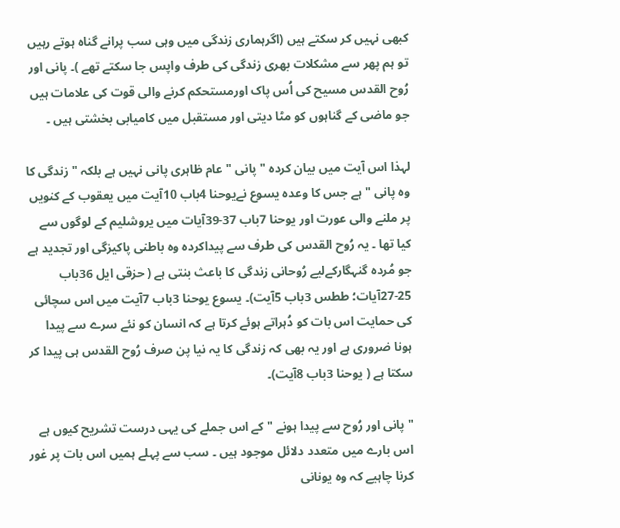کبھی نہیں کر سکتے ہیں (اگرہماری زندگی میں وہی سب پرانے گناہ ہوتے رہیں تو ہم پھر سے مشکلات بھری زندگی کی طرف واپس جا سکتے تھے )۔ پانی اور رُوح القدس مسیح کی اُس پاک اورمستحکم کرنے والی قوت کی علامات ہیں جو ماضی کے گناہوں کو مٹا دیتی اور مستقبل میں کامیابی بخشتی ہیں ۔

لہذا اس آیت میں بیان کردہ " پانی " عام ظاہری پانی نہیں ہے بلکہ " زندگی کا وہ پانی " ہے جس کا وعدہ یسوع نےیوحنا 4باب 10آیت میں یعقوب کے کنویں پر ملنے والی عورت اور یوحنا 7باب 37-39آیات میں یروشلیم کے لوگوں سے کیا تھا ۔ یہ رُوح القدس کی طرف سے پیداکردہ وہ باطنی پاکیزگی اور تجدید ہے جو مُردہ گنہگارکےلیے رُوحانی زندگی کا باعث بنتی ہے ( حزقی ایل 36باب 25-27آیات؛ ططس 3باب 5آیت)۔ یسوع یوحنا 3باب 7آیت میں اس سچائی کی حمایت اس بات کو دُہراتے ہوئے کرتا ہے کہ انسان کو نئے سرے سے پیدا ہونا ضروری ہے اور یہ بھی کہ زندگی کا یہ نیا پن صرف رُوح القدس ہی پیدا کر سکتا ہے ( یوحنا 3باب 8آیت)۔

" پانی اور رُوح سے پیدا ہونے " کے اس جملے کی یہی درست تشریح کیوں ہے اس بارے میں متعدد دلائل موجود ہیں ۔ سب سے پہلے ہمیں اس بات پر غور کرنا چاہیے کہ وہ یونانی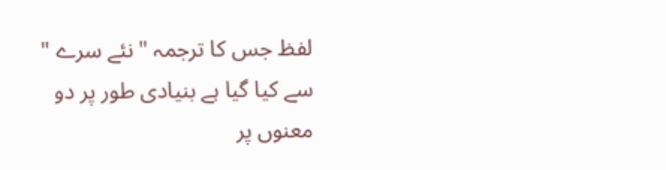لفظ جس کا ترجمہ " نئے سرے " سے کیا گیا ہے بنیادی طور پر دو معنوں پر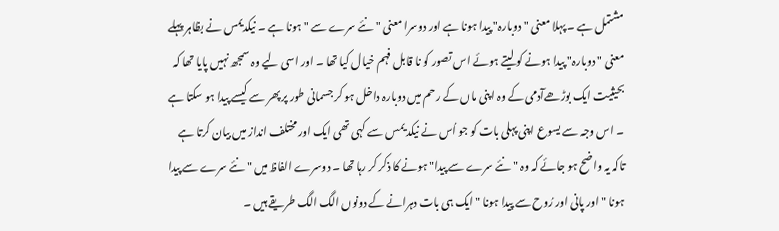مشتمل ہے ۔ پہلا معنی " دوبارہ" پیدا ہونا ہے اور دوسرا معنی " نئے سرے سے " ہونا ہے ۔ نیکدیمس نے بظاہر پہلے معنی " دوبارہ" پیدا ہونے کو لیتے ہوئے اس تصور کو نا قابل فہم خیال کیا تھا ۔ اور اسی لیے وہ سمجھ نہیں پایا تھا کہ بحیثیت ایک بوڑھےآدمی کے وہ اپنی ماں کے رحم میں دوبارہ داخل ہو کر جسمانی طور پر پھر سے کیسے پیدا ہو سکتا ہے ۔ اس وجہ سے یسوع اپنی پہلی بات کو جو اُس نے نیکد یمس سے کہی تھی ایک اور مختلف انداز میں بیان کرتا ہے تاکہ یہ واضح ہو جائے کہ وہ " نئے سرے سے پیدا" ہونے کا ذکر کر رہا تھا ۔ دوسرے الفاظ میں " نئے سرے سے پیدا ہونا " اور پانی اور رُوح سے پیدا ہونا " ایک ہی بات دہرانے کے دونوں الگ الگ طریقے ہیں ۔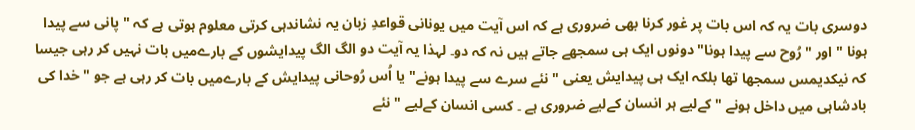دوسری بات یہ کہ اس بات پر غور کرنا بھی ضروری ہے کہ اس آیت میں یونانی قواعدِ زبان یہ نشاندہی کرتی معلوم ہوتی ہے کہ " پانی سے پیدا ہونا " اور "رُوح سے پیدا ہونا" دونوں ایک ہی سمجھے جاتے ہیں نہ کہ دو۔ لہذا یہ آیت دو الگ الگ پیدایشوں کے بارےمیں بات نہیں کر رہی جیسا کہ نیکدیمس سمجھا تھا بلکہ ایک ہی پیدایش یعنی " نئے سرے سے پیدا ہونے" یا اُس رُوحانی پیدایش کے بارےمیں بات کر رہی ہے جو " خدا کی بادشاہی میں داخل ہونے " کےلیے ہر انسان کےلیے ضروری ہے ۔ کسی انسان کےلیے " نئے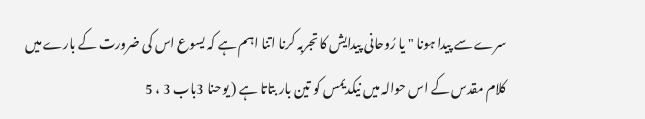سرے سے پیدا ہونا " یا رُوحانی پیدایش کا تجربہ کرنا اتنا اہم ہے کہ یسوع اس کی ضرورت کے بارے میں کلام مقدس کے اس حوالہ میں نیکدیمس کو تین بار بتاتا ہے ( یوحنا 3باب 3 ، 5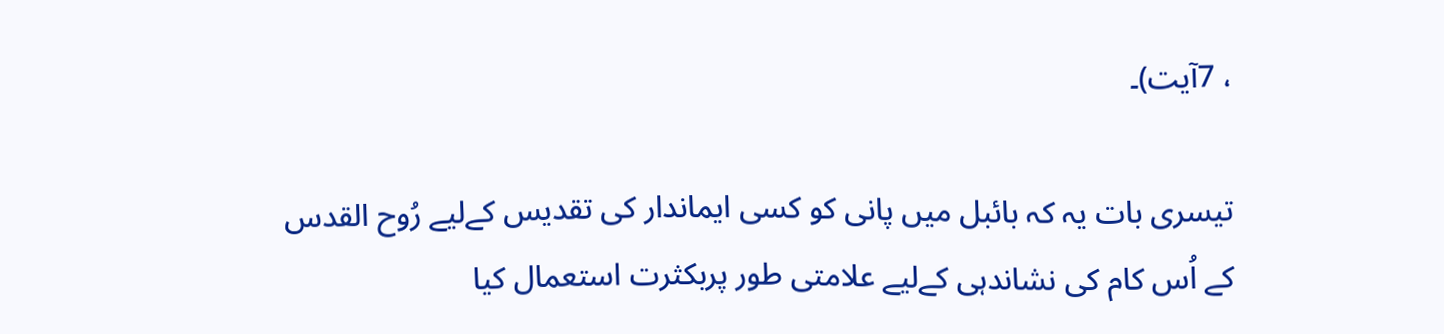، 7آیت)۔

تیسری بات یہ کہ بائبل میں پانی کو کسی ایماندار کی تقدیس کےلیے رُوح القدس کے اُس کام کی نشاندہی کےلیے علامتی طور پربکثرت استعمال کیا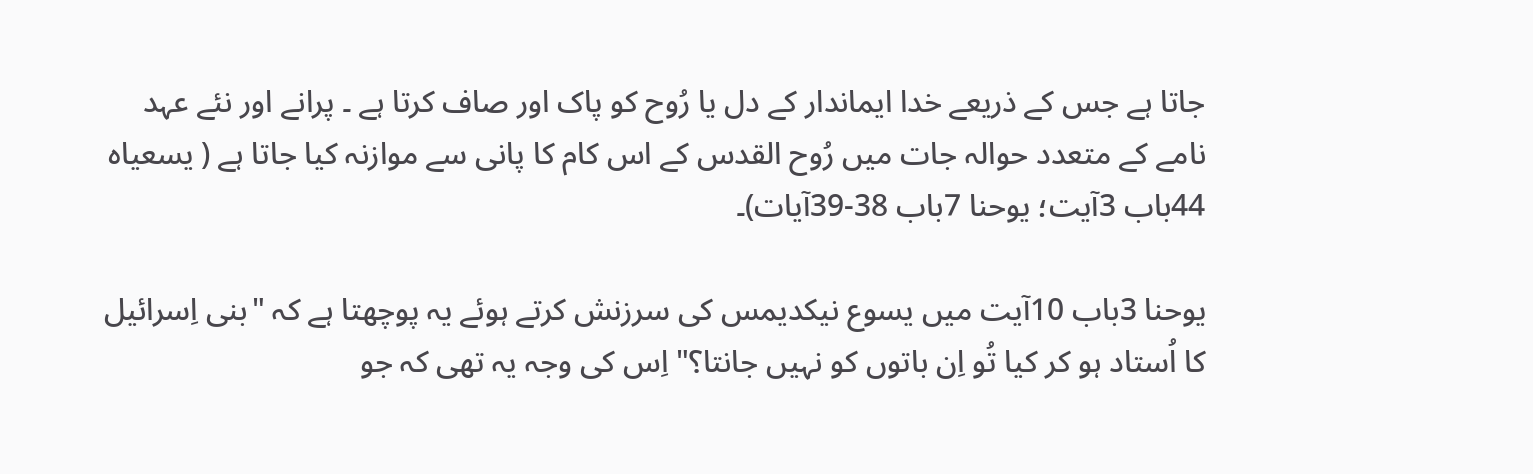جاتا ہے جس کے ذریعے خدا ایماندار کے دل یا رُوح کو پاک اور صاف کرتا ہے ۔ پرانے اور نئے عہد نامے کے متعدد حوالہ جات میں رُوح القدس کے اس کام کا پانی سے موازنہ کیا جاتا ہے ( یسعیاہ 44باب 3آیت؛ یوحنا 7باب 38-39آیات)۔

یوحنا 3باب 10آیت میں یسوع نیکدیمس کی سرزنش کرتے ہوئے یہ پوچھتا ہے کہ "بنی اِسرائیل کا اُستاد ہو کر کیا تُو اِن باتوں کو نہیں جانتا؟" اِس کی وجہ یہ تھی کہ جو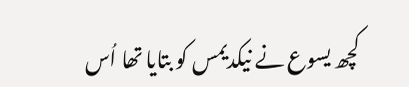کچھ یسوع نے نیکدیمس کو بتایا تھا اُس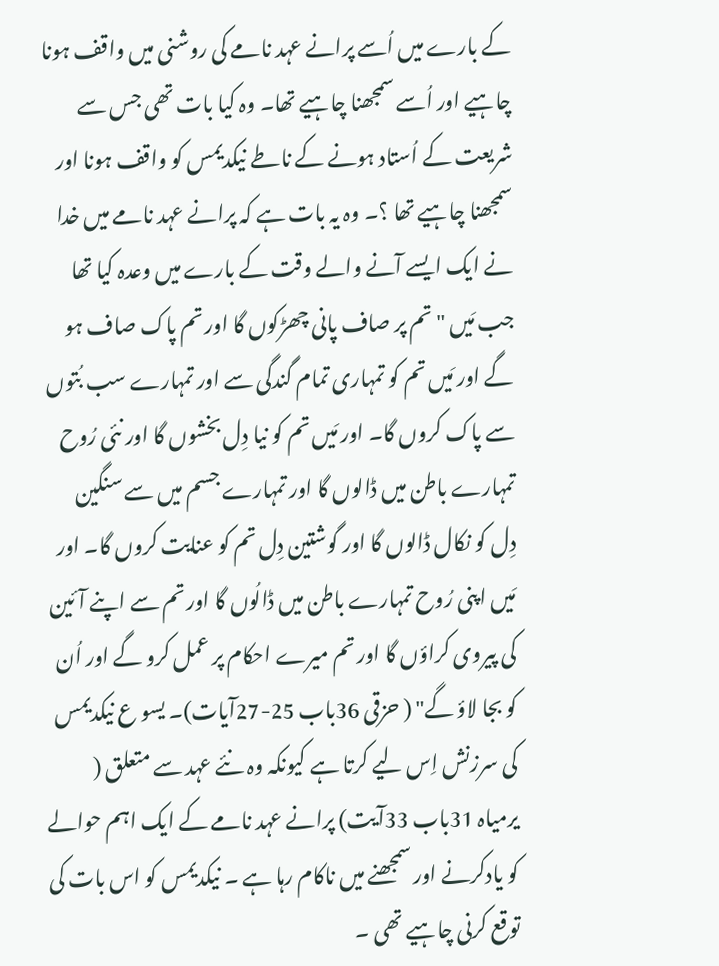کے بارے میں اُسے پرانے عہد نامے کی روشنی میں واقف ہونا چاہیے اور اُسے سمجھنا چاہیے تھا۔ وہ کیا بات تھی جس سے شریعت کے اُستاد ہونے کے ناطے نیکدیمس کو واقف ہونا اور سمجھنا چاہیے تھا ؟۔ وہ یہ بات ہے کہ پرانے عہد نامے میں خدا نے ایک ایسے آنے والے وقت کے بارے میں وعدہ کیا تھا جب مَیں " تم پر صاف پانی چھڑکوں گا اور تم پاک صاف ہو گے اور مَیں تم کو تمہاری تمام گندگی سے اور تمہارے سب بُتوں سے پاک کروں گا۔ اور مَیں تم کو نیا دِل بخشوں گا اور نئی رُوح تمہارے باطن میں ڈالوں گا اور تمہارے جسم میں سے سنگین دِل کو نکال ڈالوں گا اور گوشتین دِل تم کو عنایت کروں گا۔ اور مَیں اپنی رُوح تمہارے باطن میں ڈالُوں گا اور تم سے اپنے آئین کی پیروی کراؤں گا اور تم میرے احکام پر عمل کرو گے اور اُن کو بجا لاؤ گے" ( حزقی 36باب 25-27آیات)۔ یسو ع نیکدیمس کی سرزنش اِس لیے کرتا ہے کیونکہ وہ نئے عہد سے متعلق ( یرمیاہ 31باب 33آیت) پرانے عہد نامے کے ایک اہم حوالے کو یادکرنے اور سمجھنے میں ناکام رہا ہے ۔ نیکدیمس کو اس بات کی توقع کرنی چاہیے تھی ۔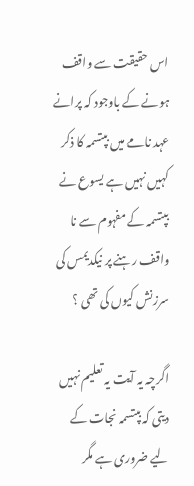اس حقیقت سے واقف ہونے کے باوجود کہ پرانے عہد نامے میں بپتسمہ کا ذکر کہیں نہیں ہے یسوع نے بپتسمہ کے مفہوم سے نا واقف رہنے پر نیکدیمس کی سرزنش کیوں کی تھی ؟

اگرچہ یہ آیت یہ تعلیم نہیں دیتی کہ بپتسمہ نجات کے لیے ضروری ہے مگر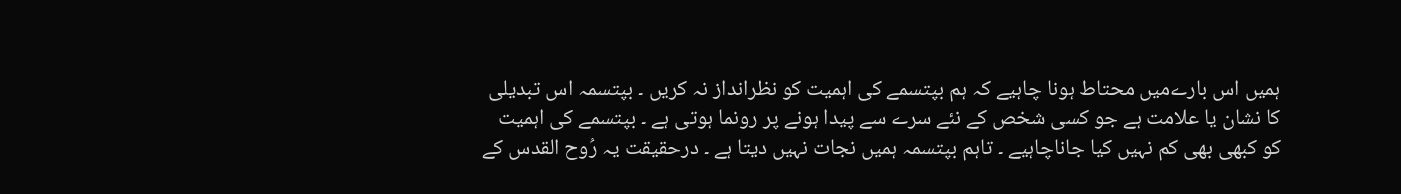ہمیں اس بارےمیں محتاط ہونا چاہیے کہ ہم بپتسمے کی اہمیت کو نظرانداز نہ کریں ۔ بپتسمہ اس تبدیلی کا نشان یا علامت ہے جو کسی شخص کے نئے سرے سے پیدا ہونے پر رونما ہوتی ہے ۔ بپتسمے کی اہمیت کو کبھی بھی کم نہیں کیا جاناچاہیے ۔ تاہم بپتسمہ ہمیں نجات نہیں دیتا ہے ۔ درحقیقت یہ رُوح القدس کے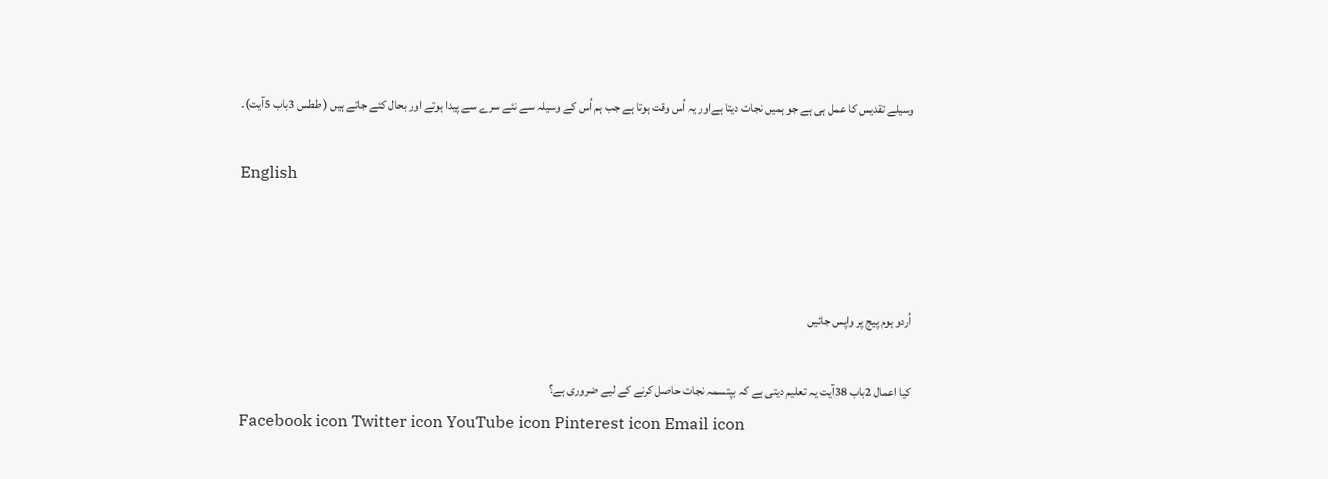وسیلے تقدیس کا عمل ہی ہے جو ہمیں نجات دیتا ہےاور یہ اُس وقت ہوتا ہے جب ہم اُس کے وسیلہ سے نئے سرے سے پیدا ہوتے اور بحال کئے جاتے ہیں ( ططس 3باب 5آیت)۔

English



اُردو ہوم پیج پر واپس جائیں

کیا اعمال 2باب 38آیت یہ تعلیم دیتی ہے کہ بپتسمہ نجات حاصل کرنے کے لیے ضروری ہے؟
Facebook icon Twitter icon YouTube icon Pinterest icon Email icon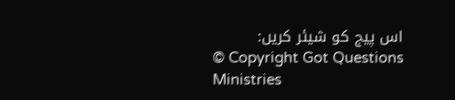اس پیج کو شیئر کریں:
© Copyright Got Questions Ministries